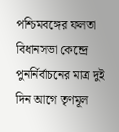পশ্চিমবঙ্গের ফলতা বিধানসভা কেন্দ্রে পুনর্নির্বাচনের মাত্র দুই দিন আগে তৃণমূল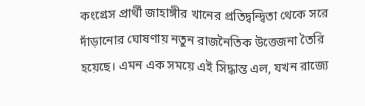কংগ্রেস প্রার্থী জাহাঙ্গীর খানের প্রতিদ্বন্দ্বিতা থেকে সরে দাঁড়ানোর ঘোষণায় নতুন রাজনৈতিক উত্তেজনা তৈরি হয়েছে। এমন এক সময়ে এই সিদ্ধান্ত এল, যখন রাজ্যে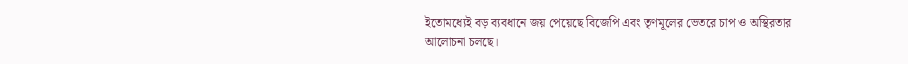ইতোমধ্যেই বড় ব্যবধানে জয় পেয়েছে বিজেপি এবং তৃণমূলের ভেতরে চাপ ও অস্থিরতার আলোচনা চলছে।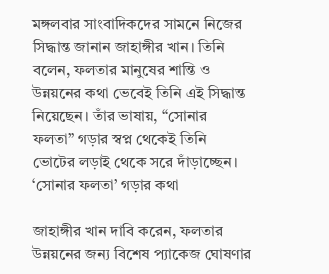মঙ্গলবার সাংবাদিকদের সামনে নিজের সিদ্ধান্ত জানান জাহাঙ্গীর খান। তিনি বলেন, ফলতার মানুষের শান্তি ও উন্নয়নের কথা ভেবেই তিনি এই সিদ্ধান্ত নিয়েছেন। তাঁর ভাষায়, “সোনার ফলতা” গড়ার স্বপ্ন থেকেই তিনি ভোটের লড়াই থেকে সরে দাঁড়াচ্ছেন।
‘সোনার ফলতা’ গড়ার কথা

জাহাঙ্গীর খান দাবি করেন, ফলতার উন্নয়নের জন্য বিশেষ প্যাকেজ ঘোষণার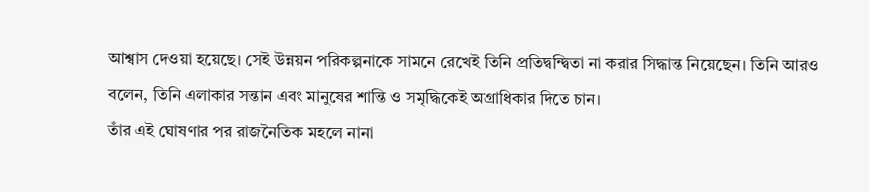আশ্বাস দেওয়া হয়েছে। সেই উন্নয়ন পরিকল্পনাকে সামনে রেখেই তিনি প্রতিদ্বন্দ্বিতা না করার সিদ্ধান্ত নিয়েছেন। তিনি আরও বলেন, তিনি এলাকার সন্তান এবং মানুষের শান্তি ও সমৃদ্ধিকেই অগ্রাধিকার দিতে চান।
তাঁর এই ঘোষণার পর রাজনৈতিক মহলে নানা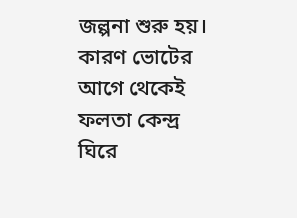জল্পনা শুরু হয়। কারণ ভোটের আগে থেকেই ফলতা কেন্দ্র ঘিরে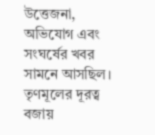উত্তেজনা, অভিযোগ এবং সংঘর্ষের খবর সামনে আসছিল।
তৃণমূলের দূরত্ব বজায়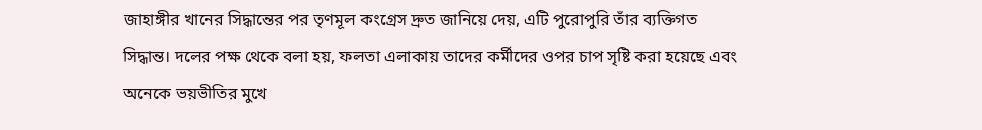জাহাঙ্গীর খানের সিদ্ধান্তের পর তৃণমূল কংগ্রেস দ্রুত জানিয়ে দেয়, এটি পুরোপুরি তাঁর ব্যক্তিগত সিদ্ধান্ত। দলের পক্ষ থেকে বলা হয়, ফলতা এলাকায় তাদের কর্মীদের ওপর চাপ সৃষ্টি করা হয়েছে এবং অনেকে ভয়ভীতির মুখে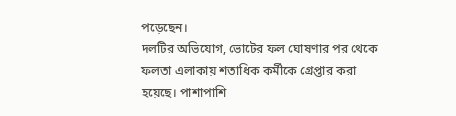পড়েছেন।
দলটির অভিযোগ, ভোটের ফল ঘোষণার পর থেকে ফলতা এলাকায় শতাধিক কর্মীকে গ্রেপ্তার করা হয়েছে। পাশাপাশি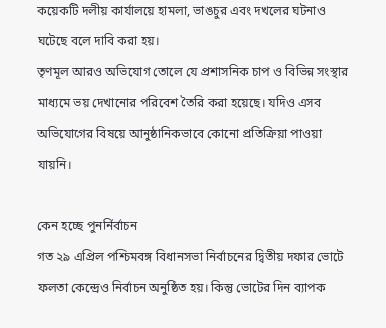কয়েকটি দলীয় কার্যালয়ে হামলা, ভাঙচুর এবং দখলের ঘটনাও ঘটেছে বলে দাবি করা হয়।
তৃণমূল আরও অভিযোগ তোলে যে প্রশাসনিক চাপ ও বিভিন্ন সংস্থার মাধ্যমে ভয় দেখানোর পরিবেশ তৈরি করা হয়েছে। যদিও এসব অভিযোগের বিষয়ে আনুষ্ঠানিকভাবে কোনো প্রতিক্রিয়া পাওয়া যায়নি।

কেন হচ্ছে পুনর্নির্বাচন
গত ২৯ এপ্রিল পশ্চিমবঙ্গ বিধানসভা নির্বাচনের দ্বিতীয় দফার ভোটে ফলতা কেন্দ্রেও নির্বাচন অনুষ্ঠিত হয়। কিন্তু ভোটের দিন ব্যাপক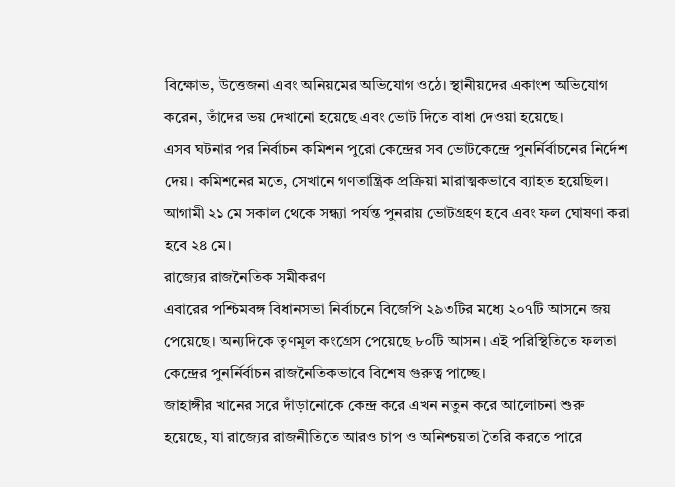বিক্ষোভ, উত্তেজনা এবং অনিয়মের অভিযোগ ওঠে। স্থানীয়দের একাংশ অভিযোগ করেন, তাঁদের ভয় দেখানো হয়েছে এবং ভোট দিতে বাধা দেওয়া হয়েছে।
এসব ঘটনার পর নির্বাচন কমিশন পুরো কেন্দ্রের সব ভোটকেন্দ্রে পুনর্নির্বাচনের নির্দেশ দেয়। কমিশনের মতে, সেখানে গণতান্ত্রিক প্রক্রিয়া মারাত্মকভাবে ব্যাহত হয়েছিল।
আগামী ২১ মে সকাল থেকে সন্ধ্যা পর্যন্ত পুনরায় ভোটগ্রহণ হবে এবং ফল ঘোষণা করা হবে ২৪ মে।
রাজ্যের রাজনৈতিক সমীকরণ
এবারের পশ্চিমবঙ্গ বিধানসভা নির্বাচনে বিজেপি ২৯৩টির মধ্যে ২০৭টি আসনে জয় পেয়েছে। অন্যদিকে তৃণমূল কংগ্রেস পেয়েছে ৮০টি আসন। এই পরিস্থিতিতে ফলতা কেন্দ্রের পুনর্নির্বাচন রাজনৈতিকভাবে বিশেষ গুরুত্ব পাচ্ছে।
জাহাঙ্গীর খানের সরে দাঁড়ানোকে কেন্দ্র করে এখন নতুন করে আলোচনা শুরু হয়েছে, যা রাজ্যের রাজনীতিতে আরও চাপ ও অনিশ্চয়তা তৈরি করতে পারে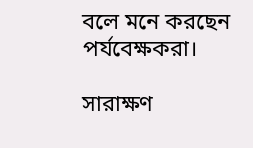বলে মনে করছেন পর্যবেক্ষকরা।

সারাক্ষণ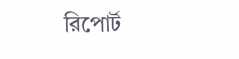রিপোর্ট